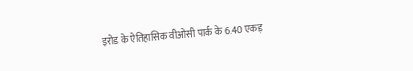इरोड के ऐतिहासिक वीओसी पार्क के 6.40 एकड़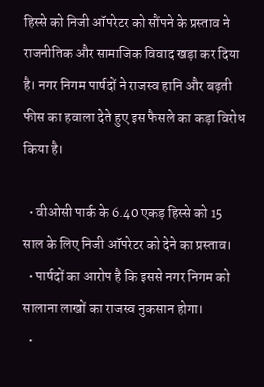हिस्से को निजी ऑपरेटर को सौंपने के प्रस्ताव ने राजनीतिक और सामाजिक विवाद खड़ा कर दिया है। नगर निगम पार्षदों ने राजस्व हानि और बढ़ती फीस का हवाला देते हुए इस फैसले का कड़ा विरोध किया है।

  • वीओसी पार्क के 6.40 एकड़ हिस्से को 15 साल के लिए निजी ऑपरेटर को देने का प्रस्ताव।
  • पार्षदों का आरोप है कि इससे नगर निगम को सालाना लाखों का राजस्व नुकसान होगा।
  •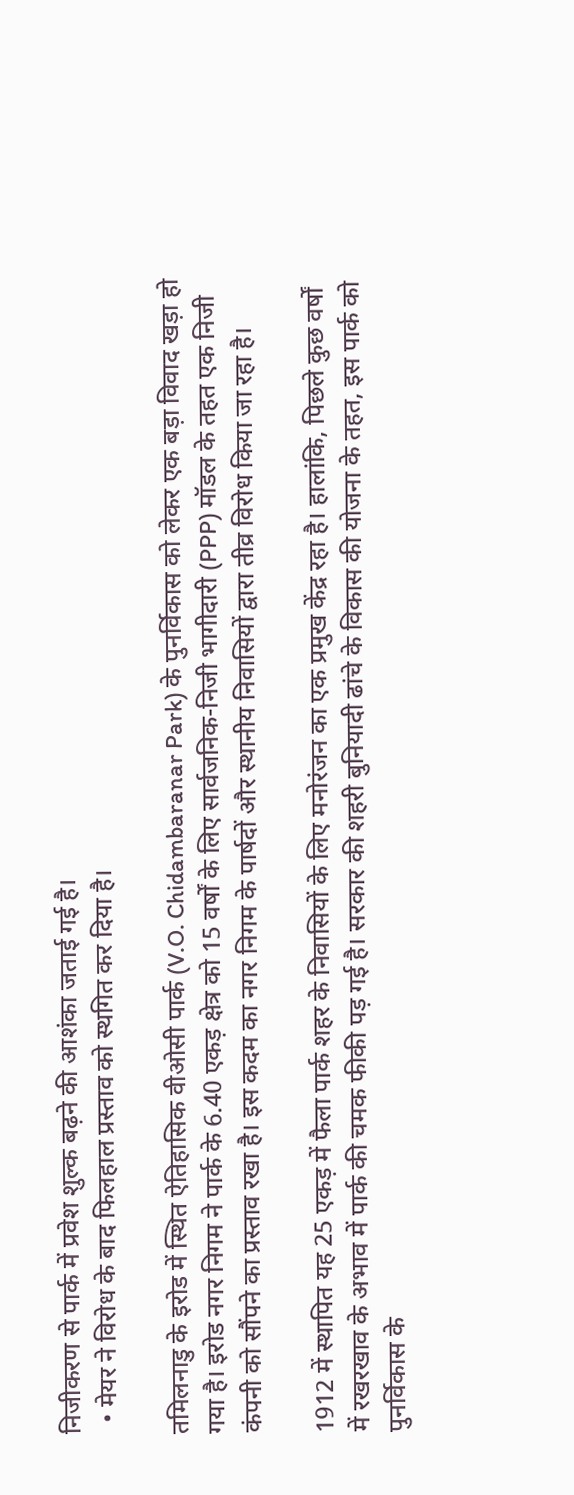निजीकरण से पार्क में प्रवेश शुल्क बढ़ने की आशंका जताई गई है।
  • मेयर ने विरोध के बाद फिलहाल प्रस्ताव को स्थगित कर दिया है।

तमिलनाडु के इरोड में स्थित ऐतिहासिक वीओसी पार्क (V.O. Chidambaranar Park) के पुनर्विकास को लेकर एक बड़ा विवाद खड़ा हो गया है। इरोड नगर निगम ने पार्क के 6.40 एकड़ क्षेत्र को 15 वर्षों के लिए सार्वजनिक-निजी भागीदारी (PPP) मॉडल के तहत एक निजी कंपनी को सौंपने का प्रस्ताव रखा है। इस कदम का नगर निगम के पार्षदों और स्थानीय निवासियों द्वारा तीव्र विरोध किया जा रहा है।

1912 में स्थापित यह 25 एकड़ में फैला पार्क शहर के निवासियों के लिए मनोरंजन का एक प्रमुख केंद्र रहा है। हालांकि, पिछले कुछ वर्षों में रखरखाव के अभाव में पार्क की चमक फीकी पड़ गई है। सरकार की शहरी बुनियादी ढांचे के विकास की योजना के तहत, इस पार्क को पुनर्विकास के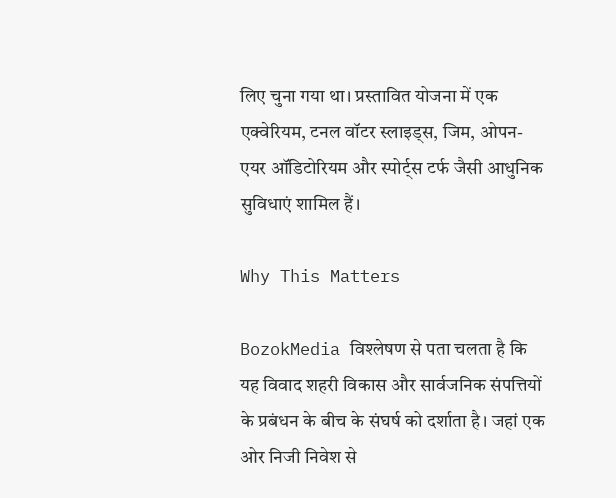लिए चुना गया था। प्रस्तावित योजना में एक एक्वेरियम, टनल वॉटर स्लाइड्स, जिम, ओपन-एयर ऑडिटोरियम और स्पोर्ट्स टर्फ जैसी आधुनिक सुविधाएं शामिल हैं।

Why This Matters

BozokMedia विश्लेषण से पता चलता है कि यह विवाद शहरी विकास और सार्वजनिक संपत्तियों के प्रबंधन के बीच के संघर्ष को दर्शाता है। जहां एक ओर निजी निवेश से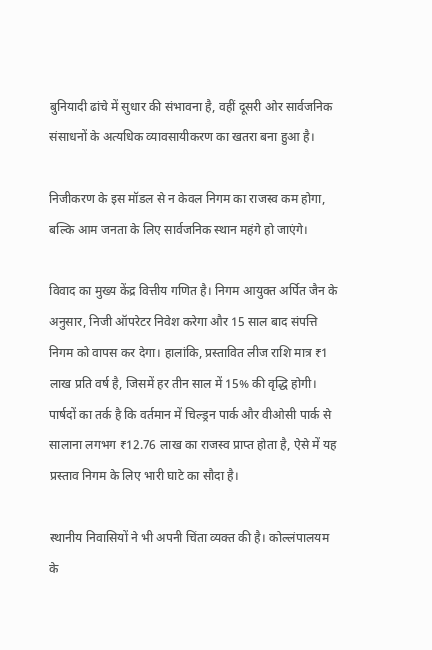बुनियादी ढांचे में सुधार की संभावना है, वहीं दूसरी ओर सार्वजनिक संसाधनों के अत्यधिक व्यावसायीकरण का खतरा बना हुआ है।

निजीकरण के इस मॉडल से न केवल निगम का राजस्व कम होगा, बल्कि आम जनता के लिए सार्वजनिक स्थान महंगे हो जाएंगे।

विवाद का मुख्य केंद्र वित्तीय गणित है। निगम आयुक्त अर्पित जैन के अनुसार, निजी ऑपरेटर निवेश करेगा और 15 साल बाद संपत्ति निगम को वापस कर देगा। हालांकि, प्रस्तावित लीज राशि मात्र ₹1 लाख प्रति वर्ष है, जिसमें हर तीन साल में 15% की वृद्धि होगी। पार्षदों का तर्क है कि वर्तमान में चिल्ड्रन पार्क और वीओसी पार्क से सालाना लगभग ₹12.76 लाख का राजस्व प्राप्त होता है, ऐसे में यह प्रस्ताव निगम के लिए भारी घाटे का सौदा है।

स्थानीय निवासियों ने भी अपनी चिंता व्यक्त की है। कोल्लंपालयम के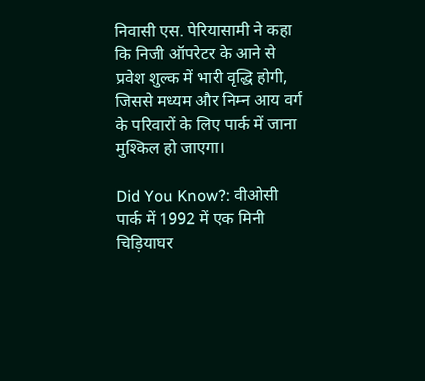निवासी एस. पेरियासामी ने कहा कि निजी ऑपरेटर के आने से प्रवेश शुल्क में भारी वृद्धि होगी, जिससे मध्यम और निम्न आय वर्ग के परिवारों के लिए पार्क में जाना मुश्किल हो जाएगा।

Did You Know?: वीओसी पार्क में 1992 में एक मिनी चिड़ियाघर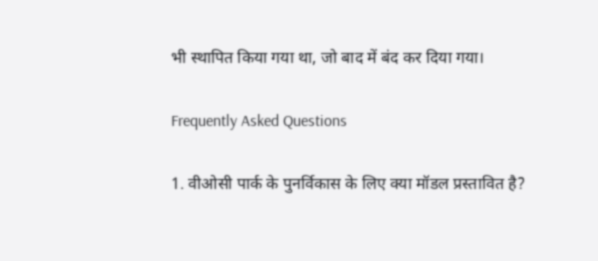भी स्थापित किया गया था, जो बाद में बंद कर दिया गया।

Frequently Asked Questions

1. वीओसी पार्क के पुनर्विकास के लिए क्या मॉडल प्रस्तावित है?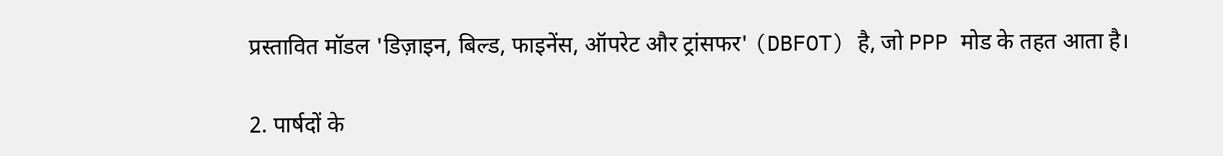प्रस्तावित मॉडल 'डिज़ाइन, बिल्ड, फाइनेंस, ऑपरेट और ट्रांसफर' (DBFOT) है, जो PPP मोड के तहत आता है।

2. पार्षदों के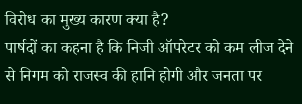विरोध का मुख्य कारण क्या है?
पार्षदों का कहना है कि निजी ऑपरेटर को कम लीज देने से निगम को राजस्व की हानि होगी और जनता पर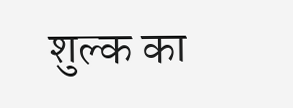शुल्क का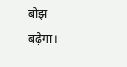बोझ बढ़ेगा।